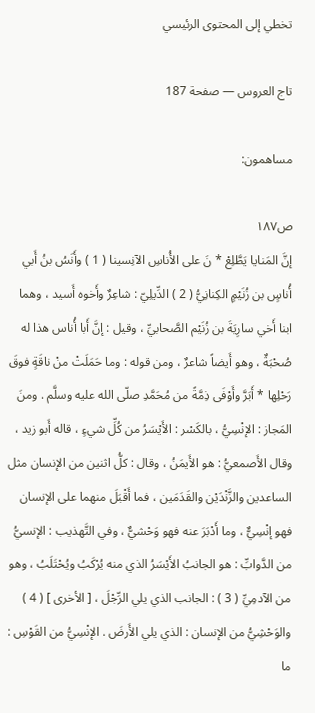تخطي إلى المحتوى الرئيسي

تاج العروس — صفحة 187

مساهمون:

ص١٨٧
إنَّ المَنايا يَطَّلِعْ * نَ على الأُناسِ الآنِسينا ( 1 ) وأَنَسُ بنُ أَبي أُناسٍ بن زُنَيْمٍ الكِنانِيُّ ( 2 ) الدِّيلِيّ : شاعِرٌ وأَخوه أَسيد ، وهما ابنا أَخي سارِيَةَ بن زُنَيْم الصَّحابيِّ ، وقيل : إنَّ أَبا أُناس هذا له صُحْبَةٌ ، وهو أَيضاً شاعرٌ ، ومن قوله : وما حَمَلَتْ منْ ناقَةٍ فوقَ رَحْلِها * أَبَرَّ وأَوْفَى ذِمَّةً من مُحَمَّدِ صلّى الله عليه وسلَّم . ومنَ المَجاز : الإنْسِيُّ ، بالكَسْر : الأَيْسَرُ من كُلِّ شيءٍ ، قاله أَبو زيد ، وقال الأَصمعيُّ : هو الأَيمَنُ ، وقال : كلُّ اثنين من الإنسان مثل الساعدين والزَّنْدَيْن والقَدَمَين ، فما أَقْبَلَ منهما على الإنسان فهو إنْسِيٌّ ، وما أَدْبَرَ عنه فهو وَحْشيٌّ ، وفي التَّهذيب : الإنسيُّ من الدَّوابِّ : هو الجانبُ الأَيْسَرُ الذي منه يُرْكَبُ ويُحْتَلَبُ ، وهو من الآدمِيِّ ( 3 ) : الجانب الذي يلي الرِّجْلَ ، [ الأخرى ] ( 4 ) والوَحْشِيُّ من الإنسان : الذي يلي الأَرضَ . الإنْسِيُّ من القَوْسِ : ما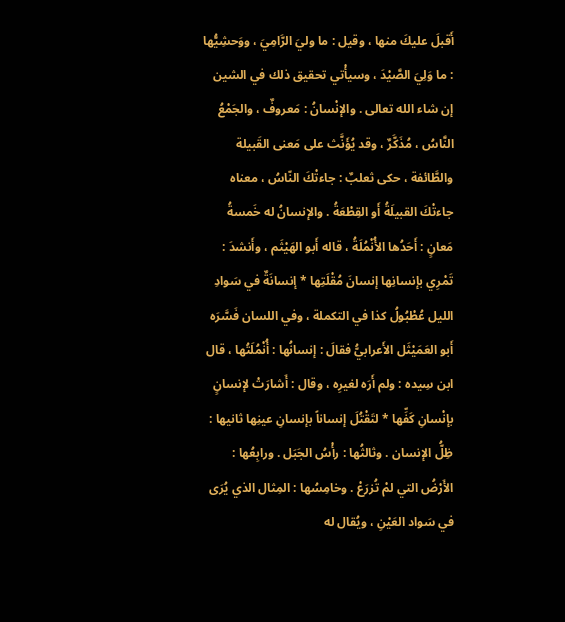أَقبلَ عليكَ منها ، وقيل : ما وليَ الرَّامِيَ ، ووَحشِيُّها : ما وَلِيَ الصَّيْدَ ، وسيأْتي تحقيق ذلك في الشين إن شاء الله تعالى . والإنْسانُ : مَعروفٌ ، والجَمْعُ النَّاسُ ، مُذَكَّرٌ ، وقد يُؤَنَّث على مَعنى القَبيلة والطَّائفة ، حكى ثعلبٌ : جاءتْكَ النّاسُ ، معناه جاءتْكَ القبيلَةُ أَو القِطْعَةُ . والإنسانُ له خَمسةُ مَعانٍ : أَحَدُها الأُنْمُلَةُ ، قاله أَبو الهَيْثَم ، وأَنشدَ : تَمْرِي بإنسانِها إنسانَ مُقْلَتِها * إنسانَةٌ في سَوادِ الليل عُطْبُولُ كذا في التكملة ، وفي اللسان فَسَّرَه أَبو العَمَيْثَل الأَعرابيُّ فقالَ : إنسانُها : أُنْمُلَتُها ، قال ابن سِيده : ولم أَرَه لغيرِه ، وقال : أَشارَتْ لإنسانٍ بإنْسانِ كَفِّها * لتَقْتُلَ إنساناً بإنسانِ عينِها ثانيها : ظِلُّ الإنسان . وثالثُها : رأْسُ الجَبَل . ورابِعُها : الأَرْضُ التي لمْ تُزرَعْ . وخامِسُها : المِثال الذي يُرَى في سَواد العَيْنِ ، ويُقال له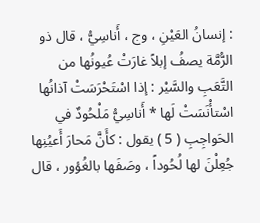: إنسانُ العَيْنِ ، وج ، أَناسِيُّ ، قال ذو الرُّمَّة يصفُ إبلاً غارَتْ عُيونُها من التَّعَبِ والسَّيْر : إذا اسْتَحْرَسَتْ آذانُها اسْتأْنَسَتْ لَها * أَناسِيُّ مَلْحُودٌ في الحَواجِبِ ( 5 ) يقول : كأَنَّ مَحارَ أَعيُنِها جُعِلْنَ لها لُحُوداً ، وصَفَها بالغُؤور ، قال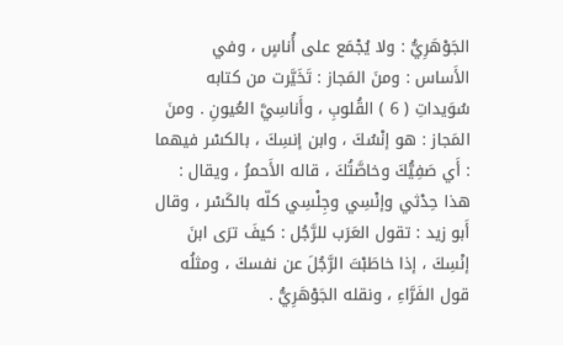الجَوْهَرِيُّ : ولا يُجْمَع على أُناسٍ ، وفي الأَساس : ومنَ المَجاز : تَخَيَّرت من كتابه سُوَيداتِ ( 6 ) القُلوبِ ، وأَناسِيَّ العُيونِ . ومنَ المَجاز : هو إنْسُكَ ، وابن إنسِكَ ، بالكسْر فيهما : أَي صَفِيُّكَ وخاصَّتُكَ ، قاله الأَحمرُ ، ويقال : هذا حِدْثي وإنْسِي وجِلْسِي كلّه بالكَسْر ، وقال أَبو زيد : تقول العَرَب للرَّجُل : كيفَ ترَى ابنَ إنْسِكَ ، إذا خاطَبْتَ الرَّجُلَ عن نفسكَ ، ومثلُه قول الفَرَّاءِ ، ونقله الجَوْهَرِيُّ .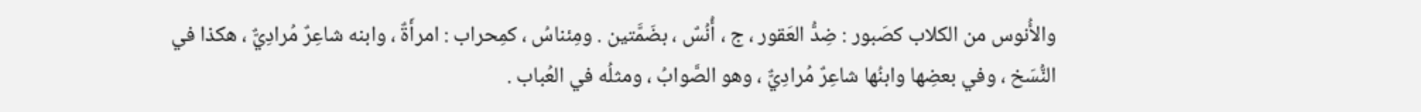والأُنوس من الكلاب كصَبور : ضِدُّ العَقور ، ج ، أُنُسٌ ، بضَمَّتين . ومِئناسُ ، كمِحراب : امرأَةٌ ، وابنه شاعِرٌ مُرادِيٌّ ، هكذا في النُّسَخ ، وفي بعضِها وابنُها شاعِرٌ مُرادِيٌّ ، وهو الصَّوابُ ، ومثلُه في العُباب .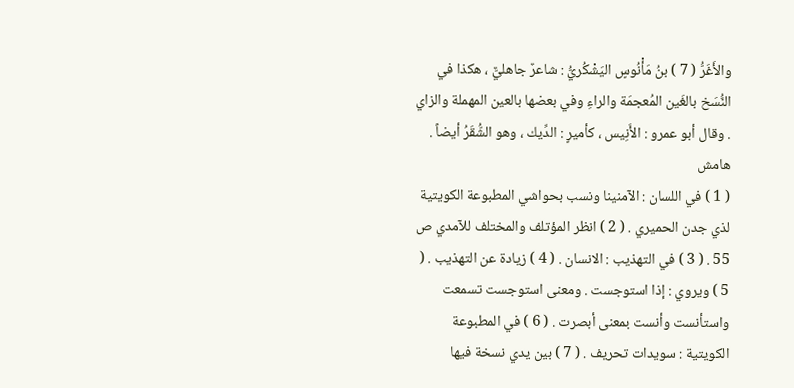والأَغَرُّ ( 7 ) بنُ مَأْنُوسٍ اليَشْكُريُّ : شاعرٌ جاهليٌّ ، هكذا في النُّسَخ بالغَين المُعجمَة والراءِ وفي بعضها بالعين المهملة والزاي . وقال أبو عمرو : الأَنِيس ، كأميرٍ : الدِّيك ، وهو الشُّقَرُ أيضاً .
هامش
( 1 ) في اللسان : الآمنينا ونسب بحواشي المطبوعة الكويتية لذي جدن الحميري . ( 2 ) انظر المؤتلف والمختلف للآمدي ص 55 . ( 3 ) في التهذيب : الانسان . ( 4 ) زيادة عن التهذيب . ( 5 ) ويروي : إذا استوجست . ومعنى استوجست تسمعت واستأنست وأنست بمعنى أبصرت . ( 6 ) في المطبوعة الكويتية : سويدات تحريف . ( 7 ) بين يدي نسخة فيها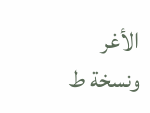الأغر ونسخة ط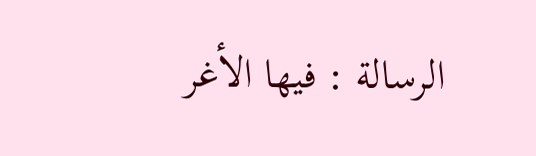الرسالة : فيها الأغر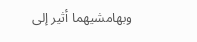وبهامشيهما أثير إلى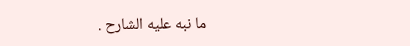ما نبه عليه الشارح .